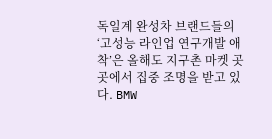독일계 완성차 브랜드들의 ‘고성능 라인업 연구개발 애착’은 올해도 지구촌 마켓 곳곳에서 집중 조명을 받고 있다. BMW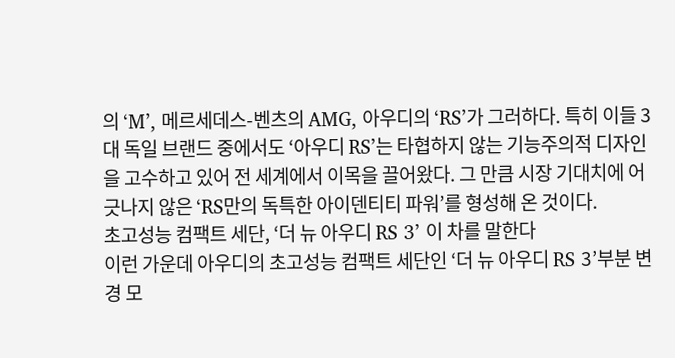의 ‘M’, 메르세데스-벤츠의 AMG, 아우디의 ‘RS’가 그러하다. 특히 이들 3대 독일 브랜드 중에서도 ‘아우디 RS’는 타협하지 않는 기능주의적 디자인을 고수하고 있어 전 세계에서 이목을 끌어왔다. 그 만큼 시장 기대치에 어긋나지 않은 ‘RS만의 독특한 아이덴티티 파워’를 형성해 온 것이다.
초고성능 컴팩트 세단, ‘더 뉴 아우디 RS 3’ 이 차를 말한다
이런 가운데 아우디의 초고성능 컴팩트 세단인 ‘더 뉴 아우디 RS 3’부분 변경 모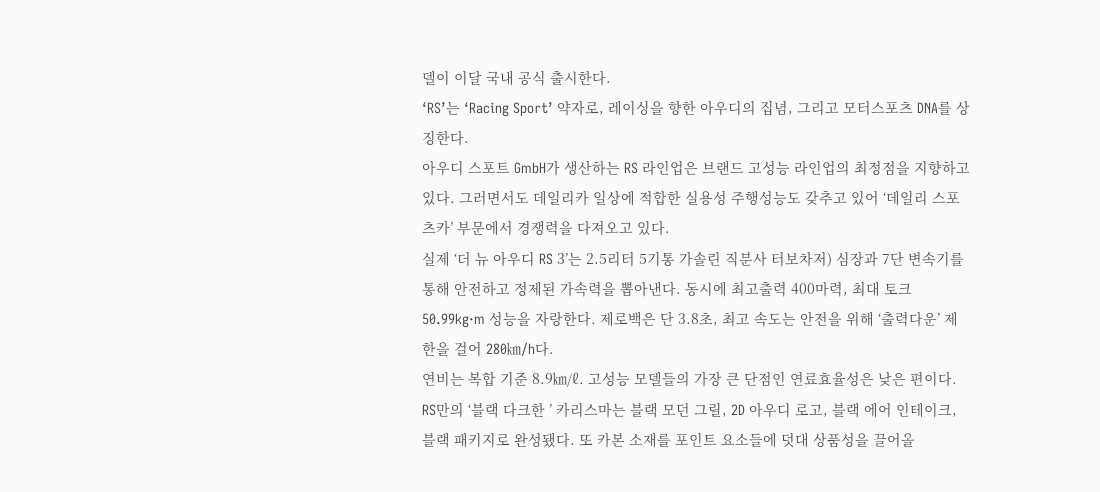델이 이달 국내 공식 출시한다.
‘RS’는 ‘Racing Sport’ 약자로, 레이싱을 향한 아우디의 집념, 그리고 모터스포츠 DNA를 상징한다.
아우디 스포트 GmbH가 생산하는 RS 라인업은 브랜드 고성능 라인업의 최정점을 지향하고 있다. 그러면서도 데일리카 일상에 적합한 실용성 주행성능도 갖추고 있어 ‘데일리 스포츠카’ 부문에서 경쟁력을 다져오고 있다.
실제 ‘더 뉴 아우디 RS 3’는 2.5리터 5기통 가솔린 직분사 터보차저) 심장과 7단 변속기를 통해 안전하고 정제된 가속력을 뽑아낸다. 동시에 최고출력 400마력, 최대 토크 50.99kg·m 성능을 자랑한다. 제로백은 단 3.8초, 최고 속도는 안전을 위해 ‘출력다운’ 제한을 걸어 280㎞/h다.
연비는 복합 기준 8.9㎞/ℓ. 고성능 모델들의 가장 큰 단점인 연료효율성은 낮은 편이다.
RS만의 ‘블랙 다크한 ’ 카리스마는 블랙 모던 그릴, 2D 아우디 로고, 블랙 에어 인테이크, 블랙 패키지로 완성됐다. 또 카본 소재를 포인트 요소들에 덧대 상품성을 끌어올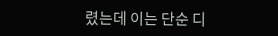렸는데 이는 단순 디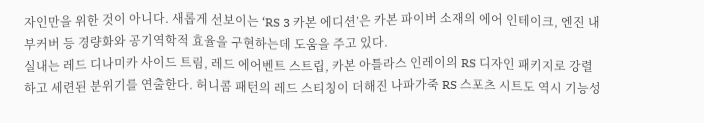자인만을 위한 것이 아니다. 새롭게 선보이는 ‘RS 3 카본 에디션’은 카본 파이버 소재의 에어 인테이크, 엔진 내부커버 등 경량화와 공기역학적 효율을 구현하는데 도움을 주고 있다.
실내는 레드 디나미카 사이드 트림, 레드 에어벤트 스트립, 카본 아틀라스 인레이의 RS 디자인 패키지로 강렬하고 세련된 분위기를 연출한다. 허니콤 패턴의 레드 스티칭이 더해진 나파가죽 RS 스포츠 시트도 역시 기능성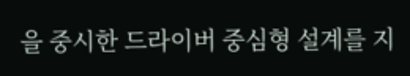을 중시한 드라이버 중심형 설계를 지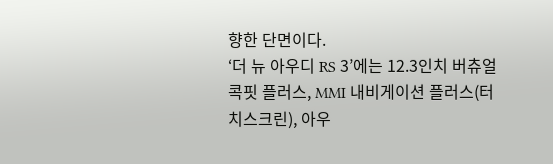향한 단면이다.
‘더 뉴 아우디 RS 3’에는 12.3인치 버츄얼 콕핏 플러스, MMI 내비게이션 플러스(터치스크린), 아우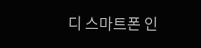디 스마트폰 인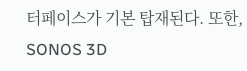터페이스가 기본 탑재된다. 또한, SONOS 3D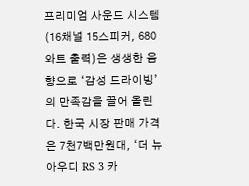프리미엄 사운드 시스템(16채널 15스피커, 680와트 출력)은 생생한 음향으로 ‘감성 드라이빙’의 만족감을 끌어 올린다. 한국 시장 판매 가격은 7천7백만원대, ‘더 뉴 아우디 RS 3 카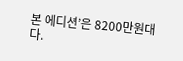본 에디션’은 8200만원대다.